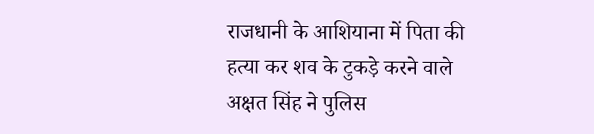राजधानी के आशियाना में पिता की हत्या कर शव के टुकड़े करने वाले अक्षत सिंह ने पुलिस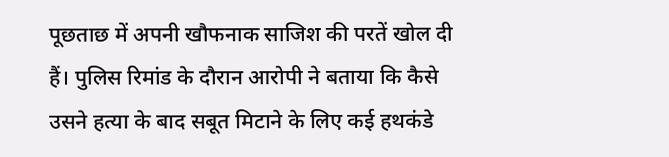पूछताछ में अपनी खौफनाक साजिश की परतें खोल दी हैं। पुलिस रिमांड के दौरान आरोपी ने बताया कि कैसे उसने हत्या के बाद सबूत मिटाने के लिए कई हथकंडे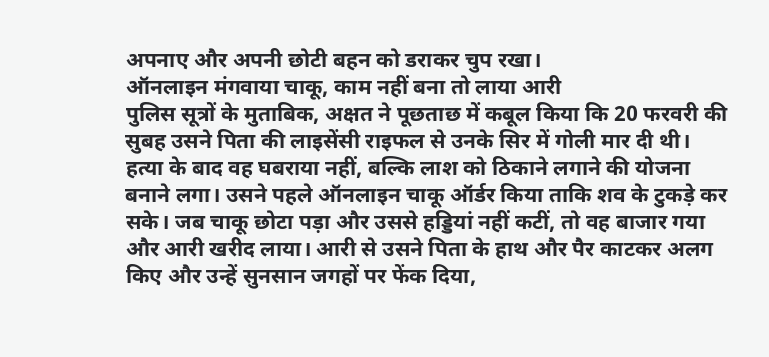अपनाए और अपनी छोटी बहन को डराकर चुप रखा।
ऑनलाइन मंगवाया चाकू, काम नहीं बना तो लाया आरी
पुलिस सूत्रों के मुताबिक, अक्षत ने पूछताछ में कबूल किया कि 20 फरवरी की सुबह उसने पिता की लाइसेंसी राइफल से उनके सिर में गोली मार दी थी। हत्या के बाद वह घबराया नहीं, बल्कि लाश को ठिकाने लगाने की योजना बनाने लगा। उसने पहले ऑनलाइन चाकू ऑर्डर किया ताकि शव के टुकड़े कर सके। जब चाकू छोटा पड़ा और उससे हड्डियां नहीं कटीं, तो वह बाजार गया और आरी खरीद लाया। आरी से उसने पिता के हाथ और पैर काटकर अलग किए और उन्हें सुनसान जगहों पर फेंक दिया,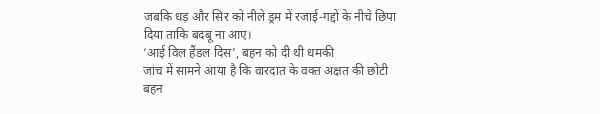जबकि धड़ और सिर को नीले ड्रम में रजाई-गद्दों के नीचे छिपा दिया ताकि बदबू ना आए।
‘आई विल हैंडल दिस’, बहन को दी थी धमकी
जांच में सामने आया है कि वारदात के वक्त अक्षत की छोटी बहन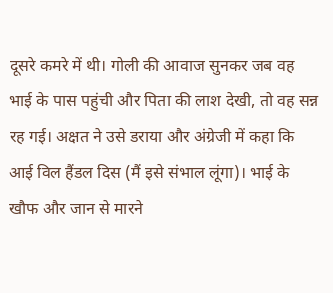दूसरे कमरे में थी। गोली की आवाज सुनकर जब वह भाई के पास पहुंची और पिता की लाश देखी, तो वह सन्न रह गई। अक्षत ने उसे डराया और अंग्रेजी में कहा कि आई विल हैंडल दिस (मैं इसे संभाल लूंगा)। भाई के खौफ और जान से मारने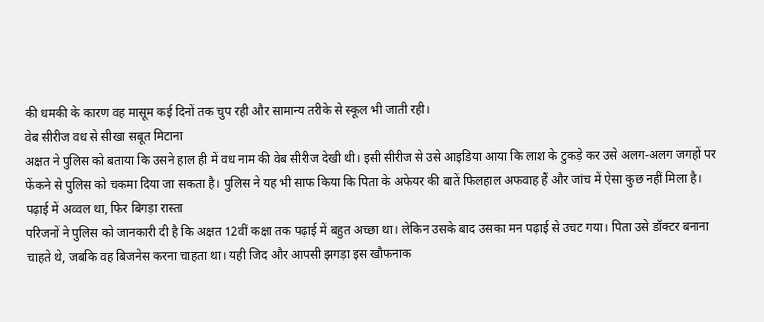की धमकी के कारण वह मासूम कई दिनों तक चुप रही और सामान्य तरीके से स्कूल भी जाती रही।
वेब सीरीज वध से सीखा सबूत मिटाना
अक्षत ने पुलिस को बताया कि उसने हाल ही में वध नाम की वेब सीरीज देखी थी। इसी सीरीज से उसे आइडिया आया कि लाश के टुकड़े कर उसे अलग-अलग जगहों पर फेंकने से पुलिस को चकमा दिया जा सकता है। पुलिस ने यह भी साफ किया कि पिता के अफेयर की बातें फिलहाल अफवाह हैं और जांच में ऐसा कुछ नहीं मिला है।
पढ़ाई में अव्वल था, फिर बिगड़ा रास्ता
परिजनों ने पुलिस को जानकारी दी है कि अक्षत 12वीं कक्षा तक पढ़ाई में बहुत अच्छा था। लेकिन उसके बाद उसका मन पढ़ाई से उचट गया। पिता उसे डॉक्टर बनाना चाहते थे, जबकि वह बिजनेस करना चाहता था। यही जिद और आपसी झगड़ा इस खौफनाक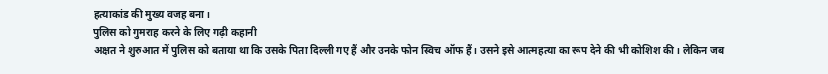हत्याकांड की मुख्य वजह बना।
पुलिस को गुमराह करने के लिए गढ़ी कहानी
अक्षत ने शुरुआत में पुलिस को बताया था कि उसके पिता दिल्ली गए हैं और उनके फोन स्विच ऑफ हैं। उसने इसे आत्महत्या का रूप देने की भी कोशिश की। लेकिन जब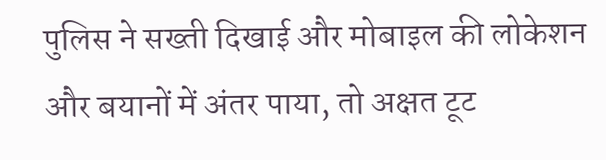पुलिस ने सख्ती दिखाई और मोबाइल की लोकेशन और बयानों में अंतर पाया, तो अक्षत टूट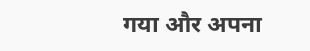गया और अपना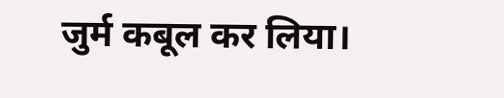जुर्म कबूल कर लिया।